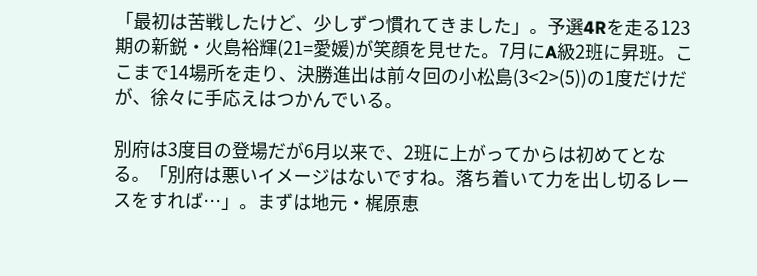「最初は苦戦したけど、少しずつ慣れてきました」。予選4Rを走る123期の新鋭・火島裕輝(21=愛媛)が笑顔を見せた。7月にA級2班に昇班。ここまで14場所を走り、決勝進出は前々回の小松島(3<2>(5))の1度だけだが、徐々に手応えはつかんでいる。

別府は3度目の登場だが6月以来で、2班に上がってからは初めてとなる。「別府は悪いイメージはないですね。落ち着いて力を出し切るレースをすれば…」。まずは地元・梶原恵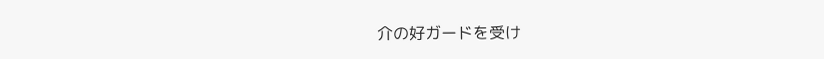介の好ガードを受け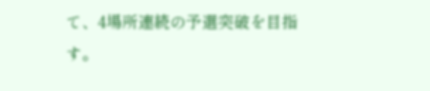て、4場所連続の予選突破を目指す。